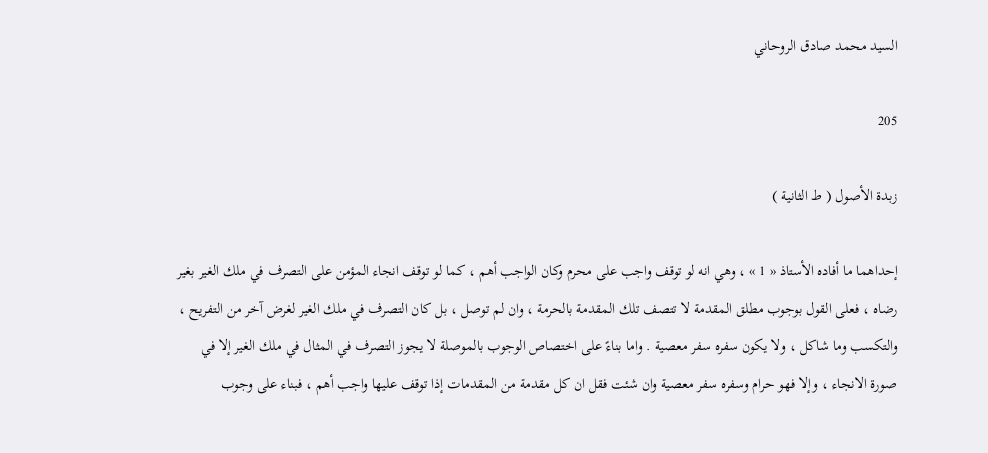السيد محمد صادق الروحاني

205

زبدة الأصول ( ط الثانية )

إحداهما ما أفاده الأستاذ « 1 » ، وهي انه لو توقف واجب على محرم وكان الواجب أهم ، كما لو توقف انجاء المؤمن على التصرف في ملك الغير بغير رضاه ، فعلى القول بوجوب مطلق المقدمة لا تتصف تلك المقدمة بالحرمة ، وان لم توصل ، بل كان التصرف في ملك الغير لغرض آخر من التفريح ، والتكسب وما شاكل ، ولا يكون سفره سفر معصية . واما بناءً على اختصاص الوجوب بالموصلة لا يجوز التصرف في المثال في ملك الغير إلا في صورة الانجاء ، وإلا فهو حرام وسفره سفر معصية وان شئت فقل ان كل مقدمة من المقدمات إذا توقف عليها واجب أهم ، فبناء على وجوب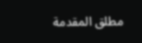مطلق المقدمة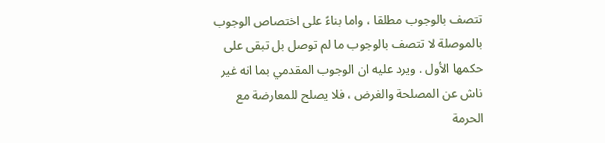تتصف بالوجوب مطلقا ، واما بناءً على اختصاص الوجوب بالموصلة لا تتصف بالوجوب ما لم توصل بل تبقى على حكمها الأول . ويرد عليه ان الوجوب المقدمي بما انه غير ناش عن المصلحة والغرض ، فلا يصلح للمعارضة مع الحرمة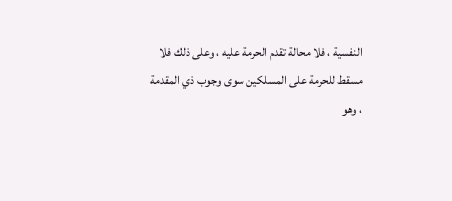النفسية ، فلا محالة تقدم الحرمة عليه ، وعلى ذلك فلا مسقط للحرمة على المسلكين سوى وجوب ذي المقدمة ، وهو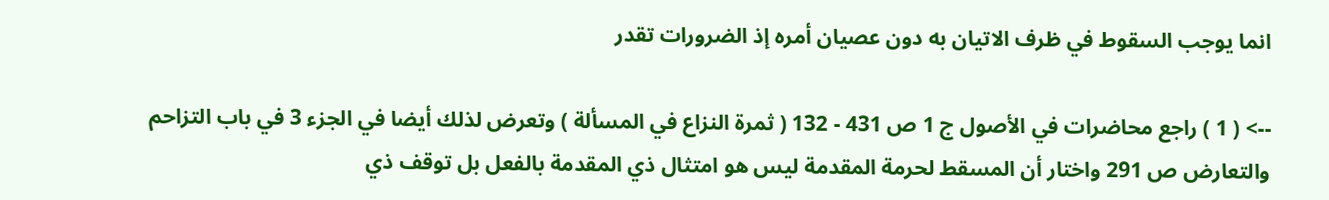انما يوجب السقوط في ظرف الاتيان به دون عصيان أمره إذ الضرورات تقدر

--> ( 1 ) راجع محاضرات في الأصول ج 1 ص 431 - 132 ( ثمرة النزاع في المسألة ) وتعرض لذلك أيضا في الجزء 3 في باب التزاحم والتعارض ص 291 واختار أن المسقط لحرمة المقدمة ليس هو امتثال ذي المقدمة بالفعل بل توقف ذي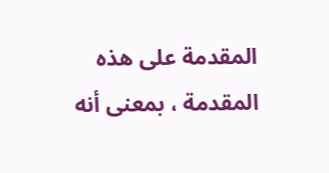المقدمة على هذه المقدمة ، بمعنى أنه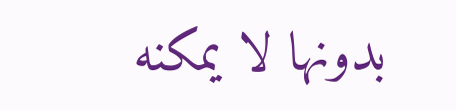بدونها لا يمكنه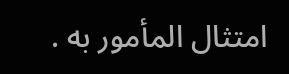امتثال المأمور به .